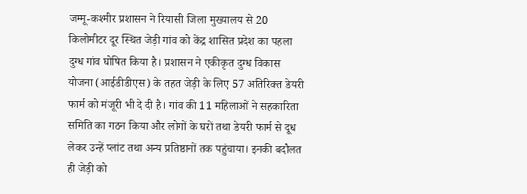जम्मू-कश्मीर प्रशासन ने रियासी जिला मुख्यालय से 20 किलोमीटर दूर स्थित जेड़ी गांव को केंद्र शासित प्रदेश का पहला दुग्ध गांव घोषित किया है। प्रशासन ने एकीकृत दुग्ध विकास योजना (आईडीडीएस) के तहत जेड़ी के लिए 57 अतिरिक्त डेयरी फार्म को मंजूरी भी दे दी है। गांव की 11 महिलाओं ने सहकारिता समिति का गठन किया और लोगों के घरों तथा डेयरी फार्म से दूध लेकर उन्हें प्लांट तथा अन्य प्रतिष्ठानों तक पहुंचाया। इनकी बदौलत ही जेड़ी को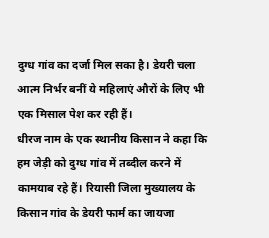दुग्ध गांव का दर्जा मिल सका है। डेयरी चला आत्म निर्भर बनीं ये महिलाएं औरों के लिए भी एक मिसाल पेश कर रही हैं।
धीरज नाम के एक स्थानीय किसान ने कहा कि हम जेड़ी को दुग्ध गांव में तब्दील करने में कामयाब रहे हैं। रियासी जिला मुख्यालय के किसान गांव के डेयरी फार्म का जायजा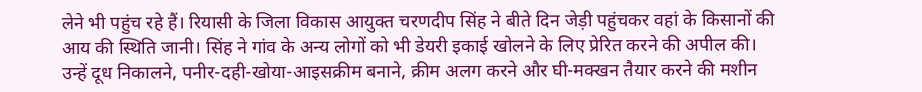लेने भी पहुंच रहे हैं। रियासी के जिला विकास आयुक्त चरणदीप सिंह ने बीते दिन जेड़ी पहुंचकर वहां के किसानों की आय की स्थिति जानी। सिंह ने गांव के अन्य लोगों को भी डेयरी इकाई खोलने के लिए प्रेरित करने की अपील की।
उन्हें दूध निकालने, पनीर-दही-खोया-आइसक्रीम बनाने, क्रीम अलग करने और घी-मक्खन तैयार करने की मशीन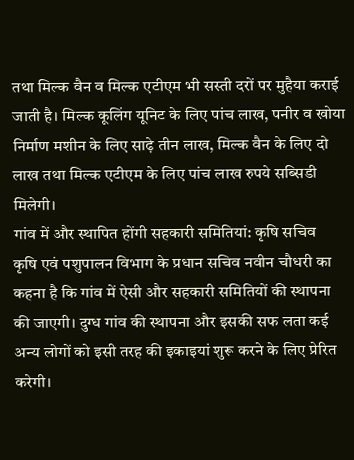तथा मिल्क वैन व मिल्क एटीएम भी सस्ती दरों पर मुहैया कराई जाती है। मिल्क कूलिंग यूनिट के लिए पांच लाख, पनीर व खोया निर्माण मशीन के लिए साढ़े तीन लाख, मिल्क वैन के लिए दो लाख तथा मिल्क एटीएम के लिए पांच लाख रुपये सब्सिडी मिलेगी।
गांव में और स्थापित होंगी सहकारी समितियां: कृषि सचिव
कृषि एवं पशुपालन विभाग के प्रधान सचिव नवीन चौधरी का कहना है कि गांव में ऐसी और सहकारी समितियों की स्थापना की जाएगी। दुग्ध गांव की स्थापना और इसकी सफ लता कई अन्य लोगों को इसी तरह की इकाइयां शुरू करने के लिए प्रेरित करेगी।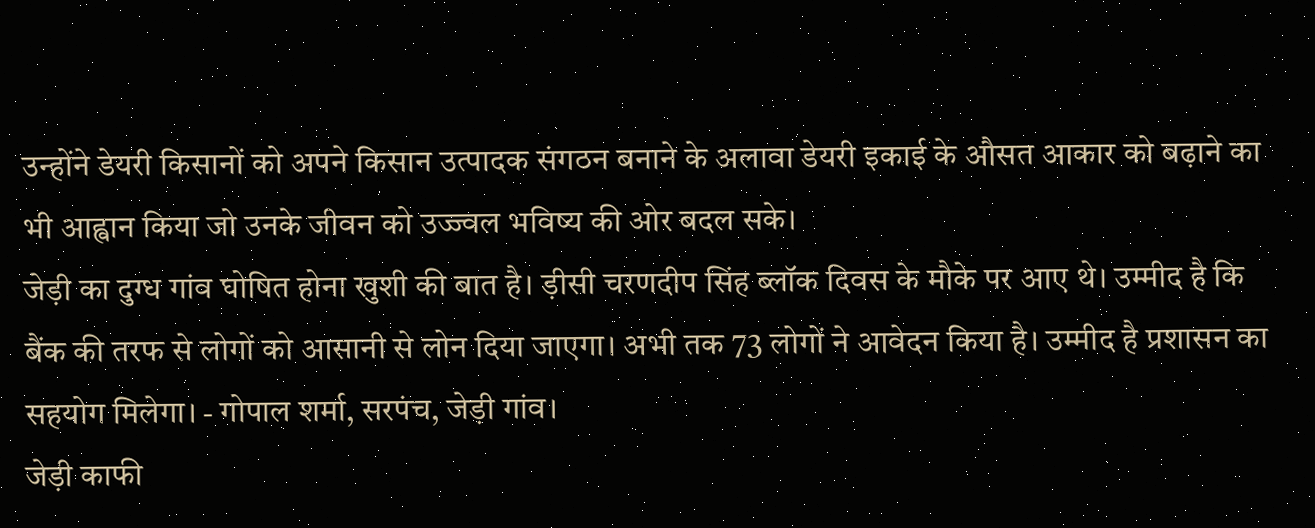उन्होंने डेयरी किसानों को अपने किसान उत्पादक संगठन बनाने के अलावा डेयरी इकाई के औसत आकार को बढ़ाने का भी आह्वान किया जो उनके जीवन को उज्ज्वल भविष्य की ओर बदल सके।
जेड़ी का दुग्ध गांव घोषित होना खुशी की बात है। ड़ीसी चरणदीप सिंह ब्लॉक दिवस के मौके पर आए थे। उम्मीद है कि बैंक की तरफ से लोगों को आसानी से लोन दिया जाएगा। अभी तक 73 लोगों ने आवेदन किया है। उम्मीद है प्रशासन का सहयोग मिलेगा। - गोपाल शर्मा, सरपंच, जेड़ी गांव।
जेड़ी काफी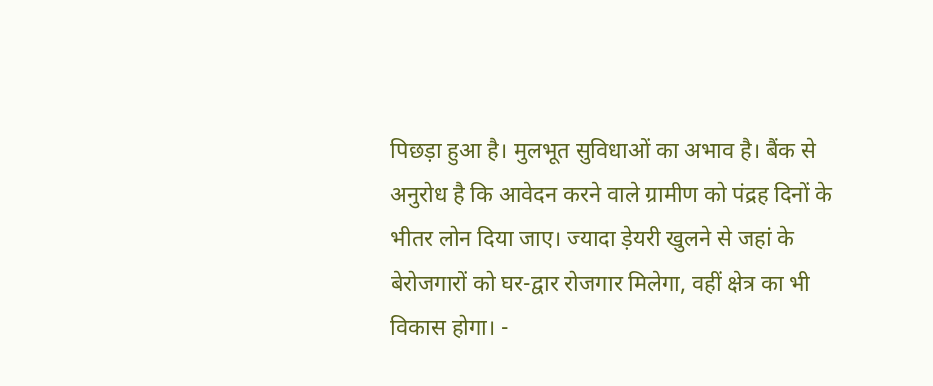पिछड़ा हुआ है। मुलभूत सुविधाओं का अभाव है। बैंक से अनुरोध है कि आवेदन करने वाले ग्रामीण को पंद्रह दिनों के भीतर लोन दिया जाए। ज्यादा ड़ेयरी खुलने से जहां के बेरोजगारों को घर-द्वार रोजगार मिलेगा, वहीं क्षेत्र का भी विकास होगा। -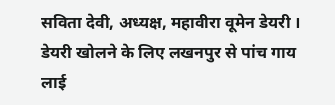सविता देवी, अध्यक्ष, महावीरा वूमेन डेयरी ।
डेयरी खोलने के लिए लखनपुर से पांच गाय लाई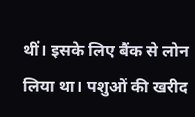थीं। इसके लिए बैंक से लोन लिया था। पशुओं की खरीद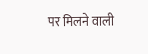पर मिलने वाली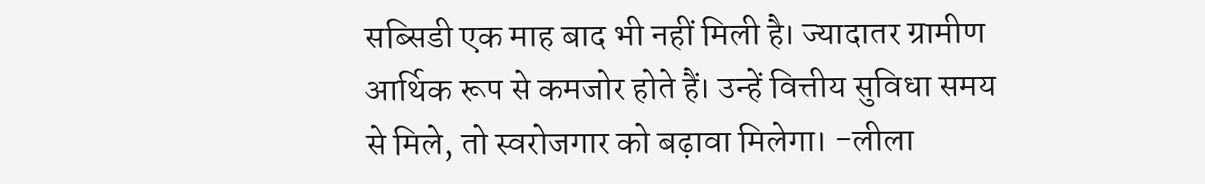सब्सिडी एक माह बाद भी नहीं मिली है। ज्यादातर ग्रामीण आर्थिक रूप से कमजोर होते हैं। उन्हें वित्तीय सुविधा समय से मिले, तो स्वरोजगार को बढ़ावा मिलेगा। -लीला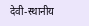देवी-स्थानीय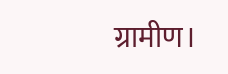ग्रामीण।